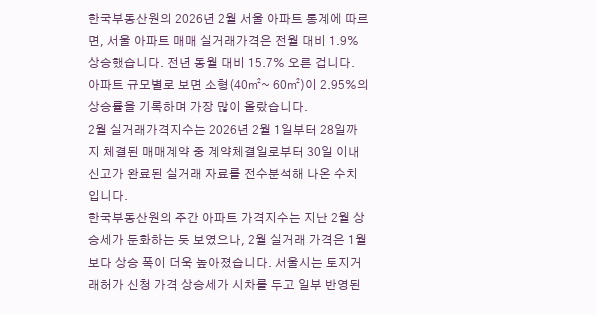한국부동산원의 2026년 2월 서울 아파트 통계에 따르면, 서울 아파트 매매 실거래가격은 전월 대비 1.9% 상승했습니다. 전년 동월 대비 15.7% 오른 겁니다. 아파트 규모별로 보면 소형(40㎡~ 60㎡)이 2.95%의 상승률을 기록하며 가장 많이 올랐습니다.
2월 실거래가격지수는 2026년 2월 1일부터 28일까지 체결된 매매계약 중 계약체결일로부터 30일 이내 신고가 완료된 실거래 자료를 전수분석해 나온 수치입니다.
한국부동산원의 주간 아파트 가격지수는 지난 2월 상승세가 둔화하는 듯 보였으나, 2월 실거래 가격은 1월 보다 상승 폭이 더욱 높아졌습니다. 서울시는 토지거래허가 신청 가격 상승세가 시차를 두고 일부 반영된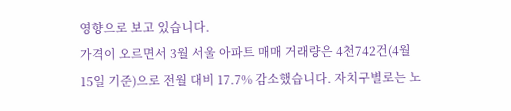영향으로 보고 있습니다.
가격이 오르면서 3월 서울 아파트 매매 거래량은 4천742건(4월 15일 기준)으로 전월 대비 17.7% 감소했습니다. 자치구별로는 노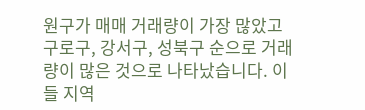원구가 매매 거래량이 가장 많았고 구로구, 강서구, 성북구 순으로 거래량이 많은 것으로 나타났습니다. 이들 지역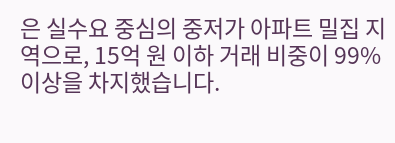은 실수요 중심의 중저가 아파트 밀집 지역으로, 15억 원 이하 거래 비중이 99% 이상을 차지했습니다.